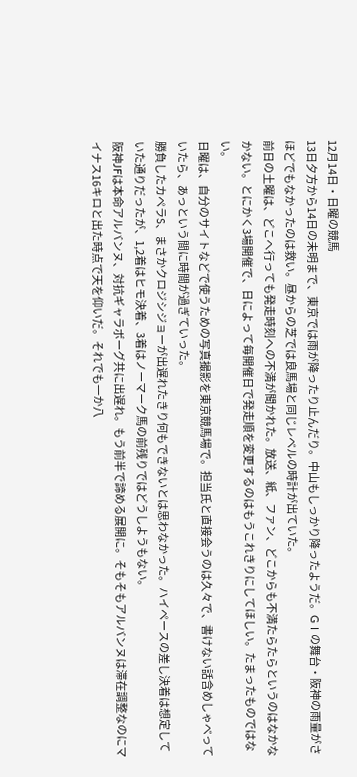12月14日・日曜の競馬
13日夕方から14日の未明まで、東京では雨が降ったり止んだり。中山もしっかり降ったようだ。GⅠの舞台・阪神の雨量がさほどでもなかったのは救い。昼からの芝では良馬場と同じレベルの時計が出ていた。
前日の土曜は、どこへ行っても発走時刻への不満が聞かれた。放送、紙、ファン、どこからも不満たらたらというのはなかなかない。とにかく3場開催で、日によって毎開催日で発走順を変更するのはもうこれきりにしてほしい。たまったものではない。
日曜は、自分のサイトなどで使うための写真撮影を東京競馬場で。担当氏と直接会うのは久々で、書けない話含めしゃべっていたら、あっという間に時間が過ぎていった。
勝負したカペラS、まさかクロジシジョーが出遅れたきり何もできないとは思わなかった。ハイペースの差し決着は想定していた通りだったが、1,2着はヒモ決着、3着はノーマーク馬の前残りではどうしようもない。
阪神JFは本命アルバンヌ、対抗ギャラボーグ共に出遅れ。もう前半で諦める展開に。そもそもアルバンヌは滞在調整なのにマイナス16キロと出た時点で天を仰いだ。それでも一か八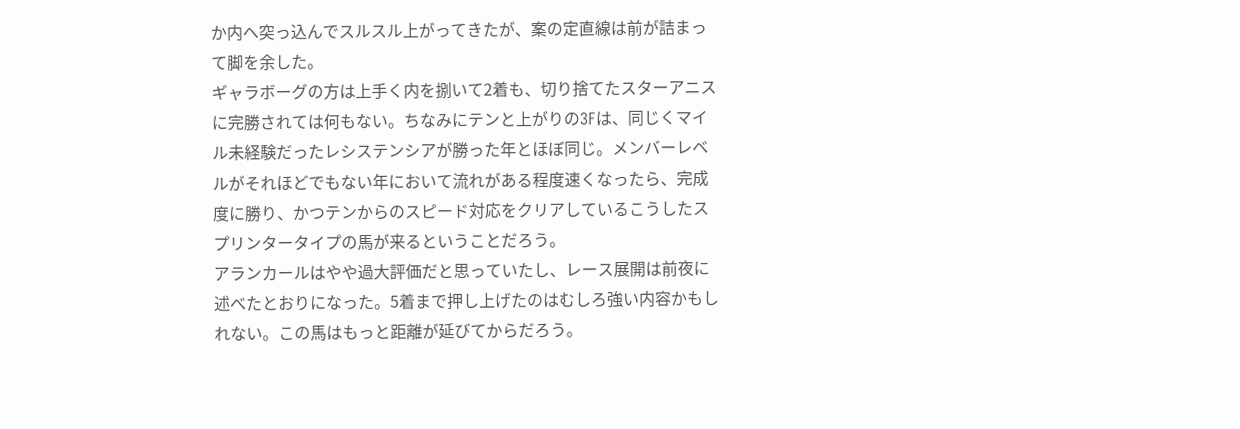か内へ突っ込んでスルスル上がってきたが、案の定直線は前が詰まって脚を余した。
ギャラボーグの方は上手く内を捌いて2着も、切り捨てたスターアニスに完勝されては何もない。ちなみにテンと上がりの3Fは、同じくマイル未経験だったレシステンシアが勝った年とほぼ同じ。メンバーレベルがそれほどでもない年において流れがある程度速くなったら、完成度に勝り、かつテンからのスピード対応をクリアしているこうしたスプリンタータイプの馬が来るということだろう。
アランカールはやや過大評価だと思っていたし、レース展開は前夜に述べたとおりになった。5着まで押し上げたのはむしろ強い内容かもしれない。この馬はもっと距離が延びてからだろう。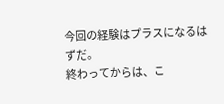今回の経験はプラスになるはずだ。
終わってからは、こ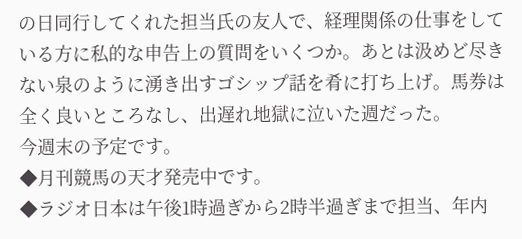の日同行してくれた担当氏の友人で、経理関係の仕事をしている方に私的な申告上の質問をいくつか。あとは汲めど尽きない泉のように湧き出すゴシップ話を肴に打ち上げ。馬券は全く良いところなし、出遅れ地獄に泣いた週だった。
今週末の予定です。
◆月刊競馬の天才発売中です。
◆ラジオ日本は午後1時過ぎから2時半過ぎまで担当、年内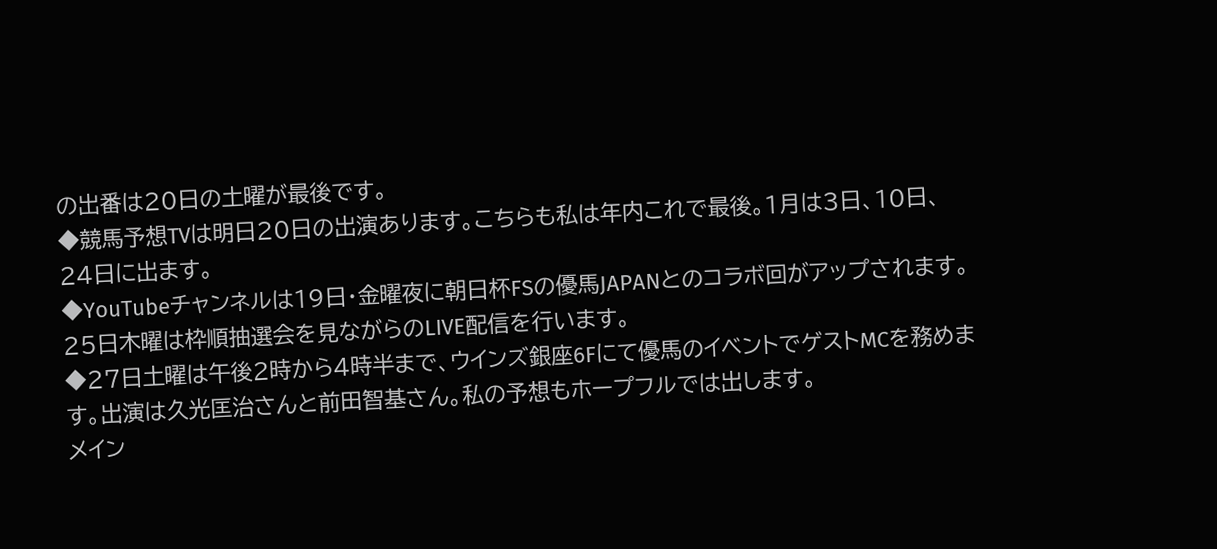の出番は20日の土曜が最後です。
◆競馬予想TVは明日20日の出演あります。こちらも私は年内これで最後。1月は3日、10日、24日に出ます。
◆YouTubeチャンネルは19日・金曜夜に朝日杯FSの優馬JAPANとのコラボ回がアップされます。25日木曜は枠順抽選会を見ながらのLIVE配信を行います。
◆27日土曜は午後2時から4時半まで、ウインズ銀座6Fにて優馬のイベントでゲストMCを務めます。出演は久光匡治さんと前田智基さん。私の予想もホープフルでは出します。
メイン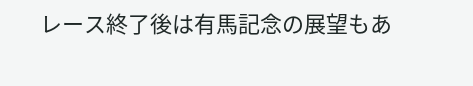レース終了後は有馬記念の展望もあ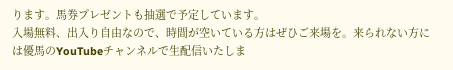ります。馬券プレゼントも抽選で予定しています。
入場無料、出入り自由なので、時間が空いている方はぜひご来場を。来られない方には優馬のYouTubeチャンネルで生配信いたしま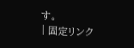す。
| 固定リンク